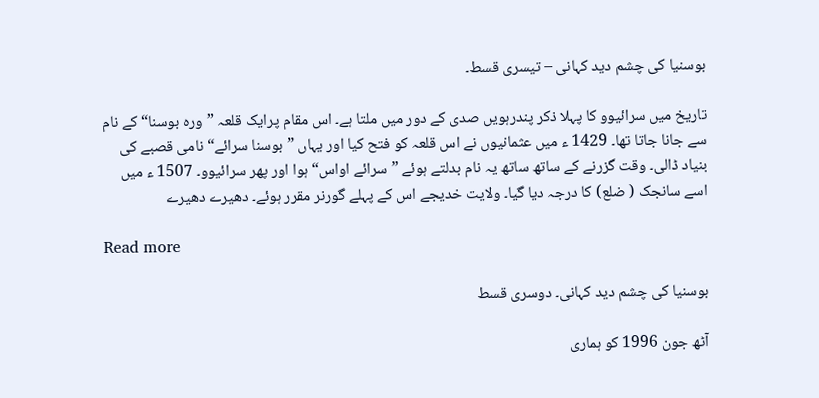بوسنیا کی چشم دید کہانی – تیسری قسط۔

تاریخ میں سرائیوو کا پہلا ذکر پندرہویں صدی کے دور میں ملتا ہے۔ اس مقام پرایک قلعہ ”ورہ بوسنا“ کے نام سے جانا جاتا تھا۔ 1429 ء میں عثمانیوں نے اس قلعہ کو فتح کیا اور یہاں ”بوسنا سرائے“ نامی قصبے کی بنیاد ڈالی۔ وقت گزرنے کے ساتھ ساتھ یہ نام بدلتے ہوئے ”سرائے اواس“ ہوا اور پھر سرائیوو۔ 1507 ء میں اسے سانجک ( ضلع) کا درجہ دیا گیا۔ ولایت خدیجے اس کے پہلے گورنر مقرر ہوئے۔ دھیرے دھیرے

Read more

بوسنیا کی چشم دید کہانی۔ دوسری قسط

آٹھ جون 1996 کو ہماری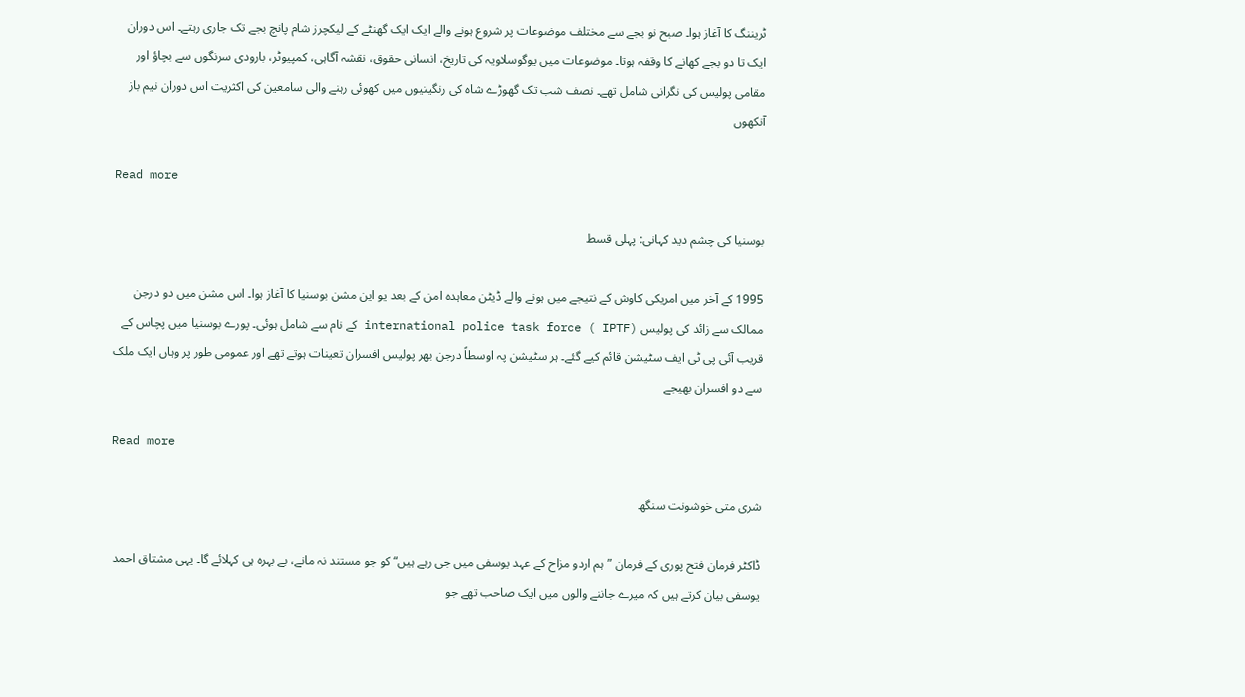ٹریننگ کا آغاز ہوا۔ صبح نو بجے سے مختلف موضوعات پر شروع ہونے والے ایک ایک گھنٹے کے لیکچرز شام پانچ بجے تک جاری رہتے۔ اس دوران ایک تا دو بجے کھانے کا وقفہ ہوتا۔ موضوعات میں یوگوسلاویہ کی تاریخ، انسانی حقوق، نقشہ آگاہی، کمپیوٹر، بارودی سرنگوں سے بچاؤ اور مقامی پولیس کی نگرانی شامل تھے۔ نصف شب تک گھوڑے شاہ کی رنگینیوں میں کھوئی رہنے والی سامعین کی اکثریت اس دوران نیم باز آنکھوں

Read more

بوسنیا کی چشم دید کہانی: پہلی قسط

1995 کے آخر میں امریکی کاوش کے نتیجے میں ہونے والے ڈیٹن معاہدہ امن کے بعد یو این مشن بوسنیا کا آغاز ہوا۔ اس مشن میں دو درجن ممالک سے زائد کی پولیس international police task force ( IPTF) کے نام سے شامل ہوئی۔ پورے بوسنیا میں پچاس کے قریب آئی پی ٹی ایف سٹیشن قائم کیے گئے۔ ہر سٹیشن پہ اوسطاً درجن بھر پولیس افسران تعینات ہوتے تھے اور عمومی طور پر وہاں ایک ملک سے دو افسران بھیجے

Read more

شری متی خوشونت سنگھ

ڈاکٹر فرمان فتح پوری کے فرمان ”ہم اردو مزاح کے عہد یوسفی میں جی رہے ہیں“ کو جو مستند نہ مانے، بے بہرہ ہی کہلائے گا۔ یہی مشتاق احمد یوسفی بیان کرتے ہیں کہ میرے جاننے والوں میں ایک صاحب تھے جو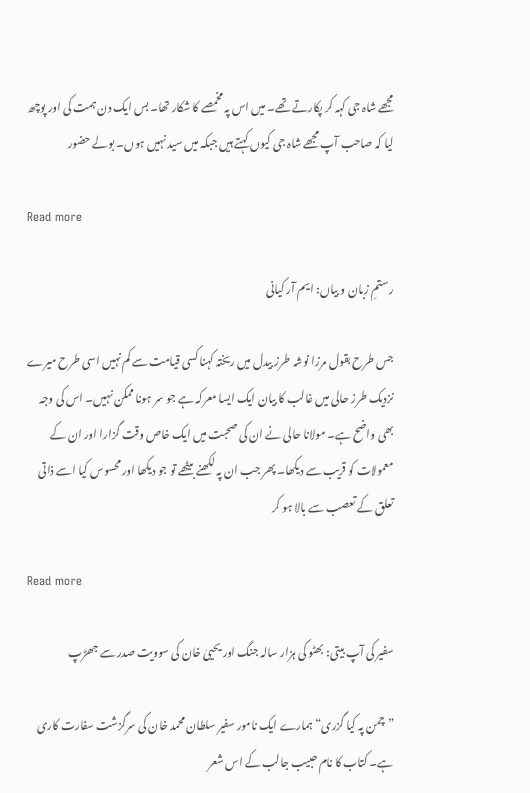مجھے شاہ جی کہہ کر پکارتے تھے۔ میں اس پہ مخمصے کا شکار تھا۔ بس ایک دن ہمت کی اور پوچھ لیا کہ صاحب آپ مجھے شاہ جی کیوں کہتے ہیں جبکہ میں سید نہیں ہوں۔ بولے حضور

Read more

رستمِ زبان و بیاں: ایم آر کیانی

جس طرح بقول مرزا نوشہ طرز بیدل میں ریختہ کہنا کسی قیامت سے کم نہیں اسی طرح میرے نزدیک طرز حالی میں غالب کا بیان ایک ایسا معرکہ ہے جو سر ہونا ممکن نہیں۔ اس کی وجہ بھی واضح ہے۔ مولانا حالی نے ان کی صحبت میں ایک خاص وقت گزارا اور ان کے معمولات کو قریب سے دیکھا۔ پھر جب ان پہ لکھنے بیٹھے تو جو دیکھا اور محسوس کیا اسے ذاتی تعلق کے تعصب سے بالا ہو کر

Read more

سفیر کی آپ بیتی: بھٹو کی ہزار سالہ جنگ اور یحییٰ خان کی سوویت صدر سے جھڑپ

”چمن پہ کیا گزری“ ہمارے ایک نامور سفیر سلطان محمد خان کی سرگزشت سفارت کاری ہے۔ کتاب کا نام حبیب جالب کے اس شعر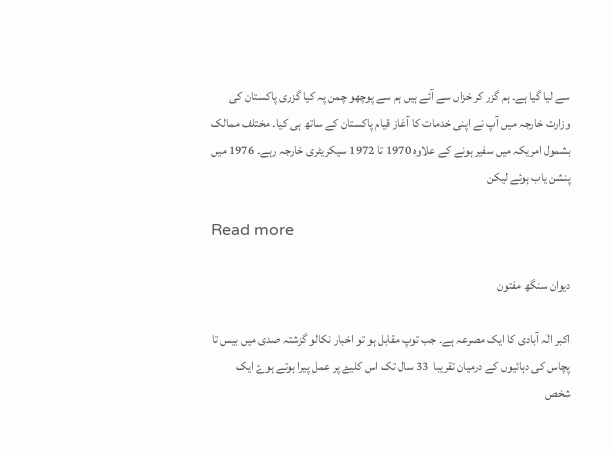سے لیا گیا ہے۔ ہم گزر کر خزاں سے آئے ہیں ہم سے پوچھو چمن پہ کیا گزری پاکستان کی وزارت خارجہ میں آپ نے اپنی خدمات کا آغاز قیام پاکستان کے ساتھ ہی کیا۔ مختلف ممالک بشمول امریکہ میں سفیر ہونے کے علاوہ 1970 تا 1972 سیکریٹری خارجہ رہے۔ 1976 میں پنشن یاب ہوئے لیکن

Read more

دیوان سنگھ مفتون

اکبر الٰہ آبادی کا ایک مصرعہ ہے۔ جب توپ مقابل ہو تو اخبار نکالو گزشتہ صدی میں بیس تا پچاس کی دہائیوں کے درمیان تقریبا  33 سال تک اس کلیۓ پر عمل پیرا ہوتے ہوۓ ایک شخص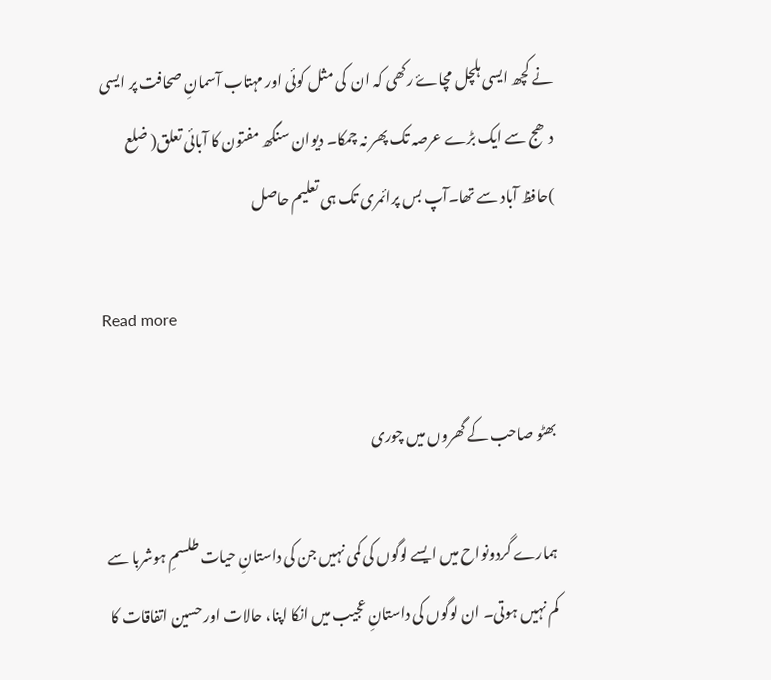نے کچھ ایسی ہلچل مچاۓ رکھی کہ ان  کی مثل کوئی اور مہتاب آسمانِ صحافت پر ایسی دھج سے ایک بڑے عرصہ تک پھر نہ چمکا۔ دیوان سنگھ مفتون کا آبائی تعلق( ضلع )حافظ آباد سے تھا۔آپ بس پرائمری تک ہی تعلیم حاصل

Read more

بھٹو صاحب کے گھروں میں چوری

ہمارے گردونواح میں ایسے لوگوں کی کمی نہیں جن کی داستانِ حیات طلسمِ ہوشربا سے کم نہیں ہوتی۔ ان لوگوں کی داستانِ عجیب میں انکا اپنا، حالات اور حسین اتفاقات کا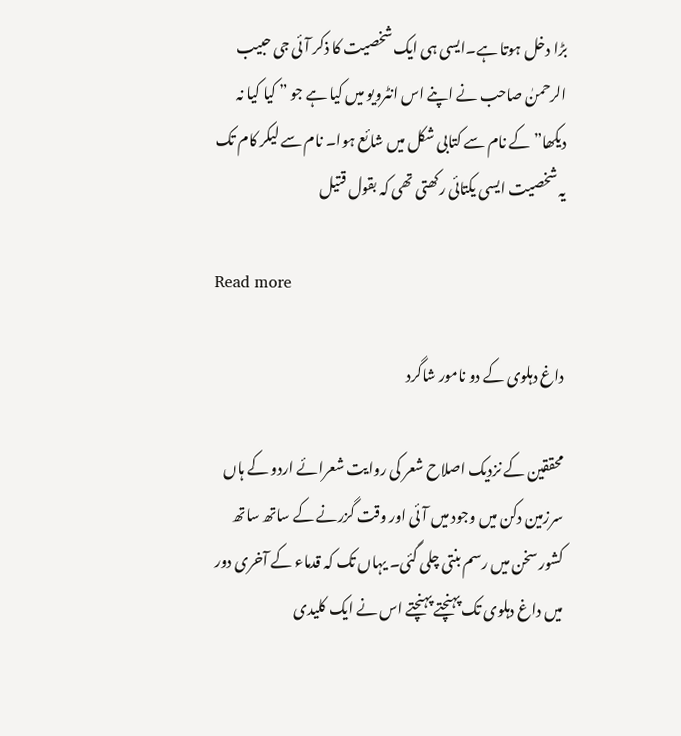بڑا دخل ہوتا ہے۔ایسی ہی ایک شخصیت کا ذکر آئی جی حبیب الرحمنٰ صاحب نے اپنے اس انٹرویو میں کیا ہے جو ” کیا کیا نہ دیکھا” کے نام سے کتابی شکل میں شائع ہوا۔ نام سے لیکر کام تک یہ شخصیت ایسی یکتائی رکھتی تھی کہ بقول قتیل

Read more

داغ دہلوی کے دو نامور شاگرد

محققین کے نزدیک اصلاح شعر کی روایت شعرائے اردو کے ہاں سرزمین دکن میں وجود میں آئی اور وقت گزرنے کے ساتھ ساتھ کشور سخن میں رسم بنتی چلی گئی۔ یہاں تک کہ قدماء کے آخری دور میں داغ دہلوی تک پہنچتے پہنچتے اس نے ایک کلیدی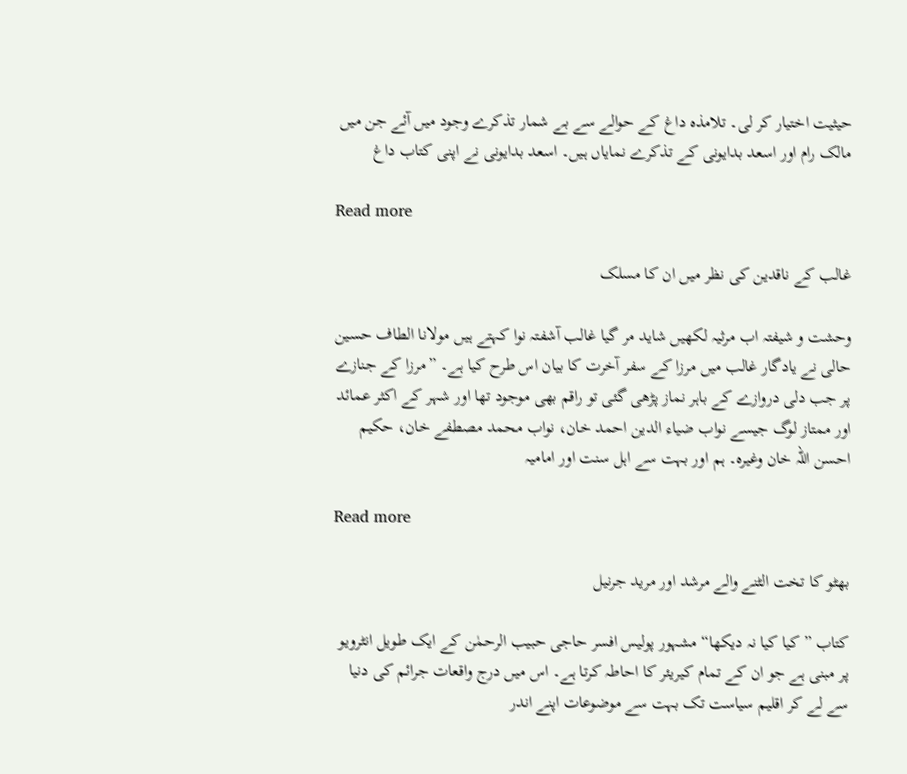حیثیت اختیار کر لی۔ تلامذہ داغ کے حوالے سے بے شمار تذکرے وجود میں آئے جن میں مالک رام اور اسعد بدایونی کے تذکرے نمایاں ہیں۔ اسعد بدایونی نے اپنی کتاب داغ

Read more

غالب کے ناقدین کی نظر میں ان کا مسلک

وحشت و شیفتہ اب مرثیہ لکھیں شاید مر گیا غالب آشفتہ نوا کہتے ہیں مولانا الطاف حسین حالی نے یادگار غالب میں مرزا کے سفر آخرت کا بیان اس طرح کیا ہے۔ ”مرزا کے جنازے پر جب دلی دروازے کے باہر نماز پڑھی گئی تو راقم بھی موجود تھا اور شہر کے اکثر عمائد اور ممتاز لوگ جیسے نواب ضیاء الدین احمد خان، نواب محمد مصطفے خان، حکیم احسن اللہ خان وغیرہ۔ ہم اور بہت سے اہل سنت اور امامیہ

Read more

بھٹو کا تخت الٹنے والے مرشد اور مرید جرنیل

کتاب ”کیا کیا نہ دیکھا“ مشہور پولیس افسر حاجی حبیب الرحمٰن کے ایک طویل انٹرویو پر مبنی ہے جو ان کے تمام کیریئر کا احاطہ کرتا ہے۔ اس میں درج واقعات جرائم کی دنیا سے لے کر اقلیم سیاست تک بہت سے موضوعات اپنے اندر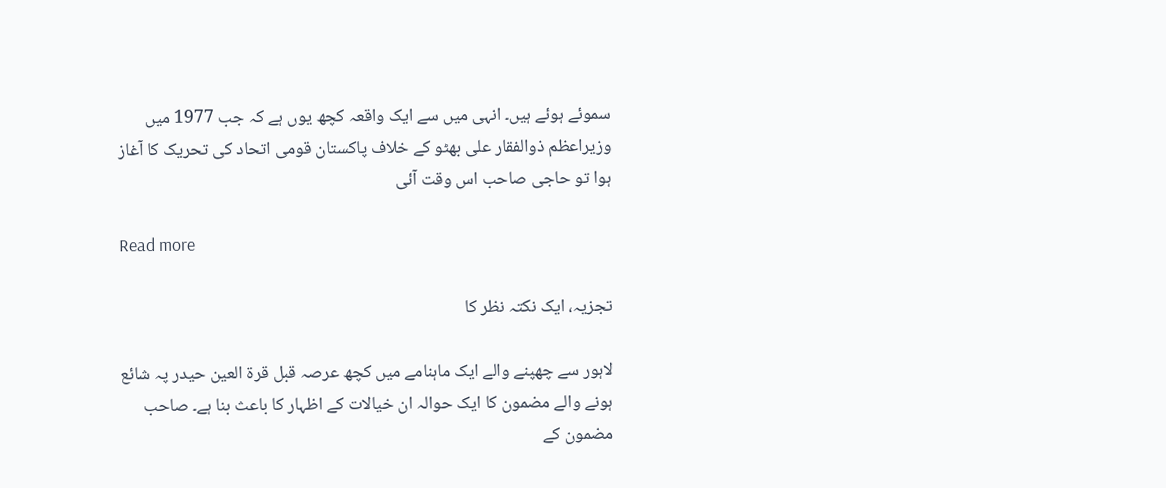سموئے ہوئے ہیں۔ انہی میں سے ایک واقعہ کچھ یوں ہے کہ جب 1977 میں وزیراعظم ذوالفقار علی بھٹو کے خلاف پاکستان قومی اتحاد کی تحریک کا آغاز ہوا تو حاجی صاحب اس وقت آئی

Read more

تجزیہ، ایک نکتہ نظر کا

لاہور سے چھپنے والے ایک ماہنامے میں کچھ عرصہ قبل قرة العین حیدر پہ شائع ہونے والے مضمون کا ایک حوالہ ان خیالات کے اظہار کا باعث بنا ہے۔ صاحب مضمون کے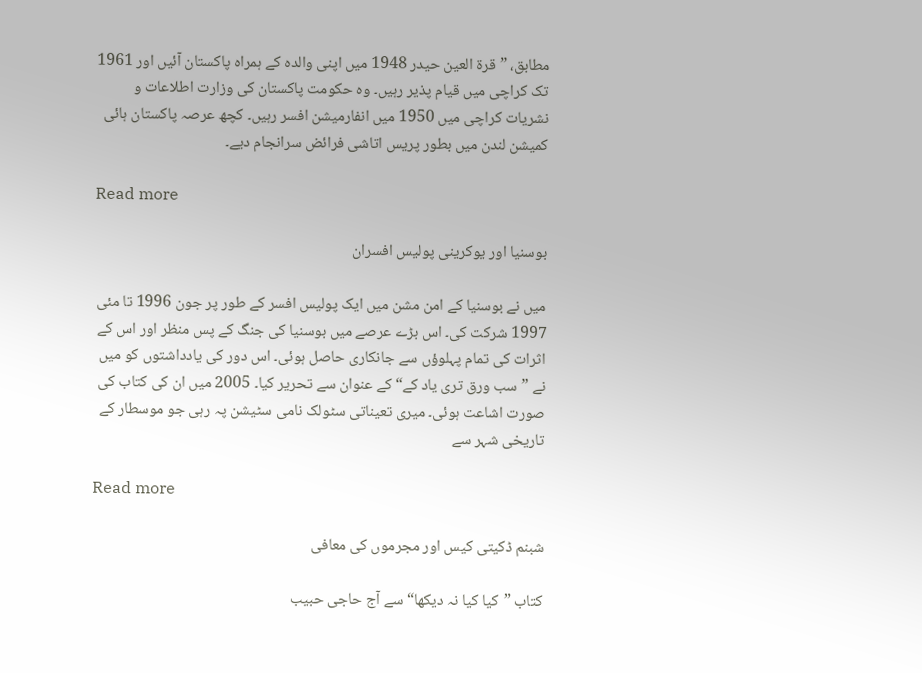مطابق، ”قرة العین حیدر 1948 میں اپنی والدہ کے ہمراہ پاکستان آئیں اور 1961 تک کراچی میں قیام پذیر رہیں۔ وہ حکومت پاکستان کی وزارت اطلاعات و نشریات کراچی میں 1950 میں انفارمیشن افسر رہیں۔ کچھ عرصہ پاکستان ہائی کمیشن لندن میں بطور پریس اتاشی فرائض سرانجام دیے۔

Read more

بوسنیا اور یوکرینی پولیس افسران

میں نے بوسنیا کے امن مشن میں ایک پولیس افسر کے طور پر جون 1996 تا مئی 1997 شرکت کی۔ اس بڑے عرصے میں بوسنیا کی جنگ کے پس منظر اور اس کے اثرات کی تمام پہلوؤں سے جانکاری حاصل ہوئی۔ اس دور کی یادداشتوں کو میں نے ”سب ورق تری یاد کے“ کے عنوان سے تحریر کیا۔ 2005 میں ان کی کتاب کی صورت اشاعت ہوئی۔ میری تعیناتی سٹولک نامی سٹیشن پہ رہی جو موسطار کے تاریخی شہر سے

Read more

شبنم ڈکیتی کیس اور مجرموں کی معافی

کتاب ”کیا کیا نہ دیکھا“ سے آج حاجی حبیب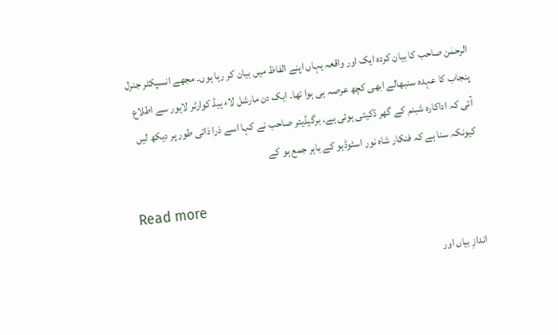الرحمٰن صاحب کا بیان کردہ ایک اور واقعہ یہاں اپنے الفاظ میں بیان کر رہا ہوں۔ مجھے انسپکٹر جنرل پنجاب کا عہدہ سنبھالے ابھی کچھ عرصہ ہی ہوا تھا۔ ایک دن مارشل لاء ہیڈ کوارٹر لاہور سے اطلاع آئی کہ اداکارہ شبنم کے گھر ڈکیتی ہوئی ہے۔ برگیڈیئر صاحب نے کہا اسے ذرا ذاتی طور پر دیکھ لیں کیونکہ سنا ہے کہ فنکار شاہ نور اسٹوڈیو کے باہر جمع ہو کے

Read more

اندازِ بیاں اور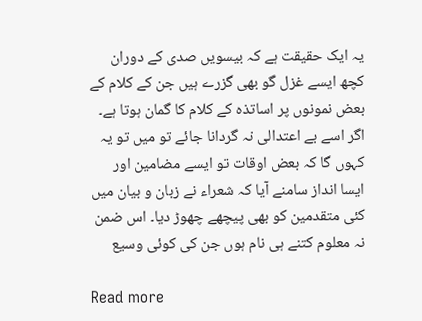یہ ایک حقیقت ہے کہ بیسویں صدی کے دوران کچھ ایسے غزل گو بھی گزرے ہیں جن کے کلام کے بعض نمونوں پر اساتذہ کے کلام کا گمان ہوتا ہے۔ اگر اسے بے اعتدالی نہ گردانا جائے تو میں تو یہ کہوں گا کہ بعض اوقات تو ایسے مضامین اور ایسا انداز سامنے آیا کہ شعراء نے زبان و بیان میں کئی متقدمین کو بھی پیچھے چھوڑ دیا۔ اس ضمن نہ معلوم کتنے ہی نام ہوں جن کی کوئی وسیع

Read more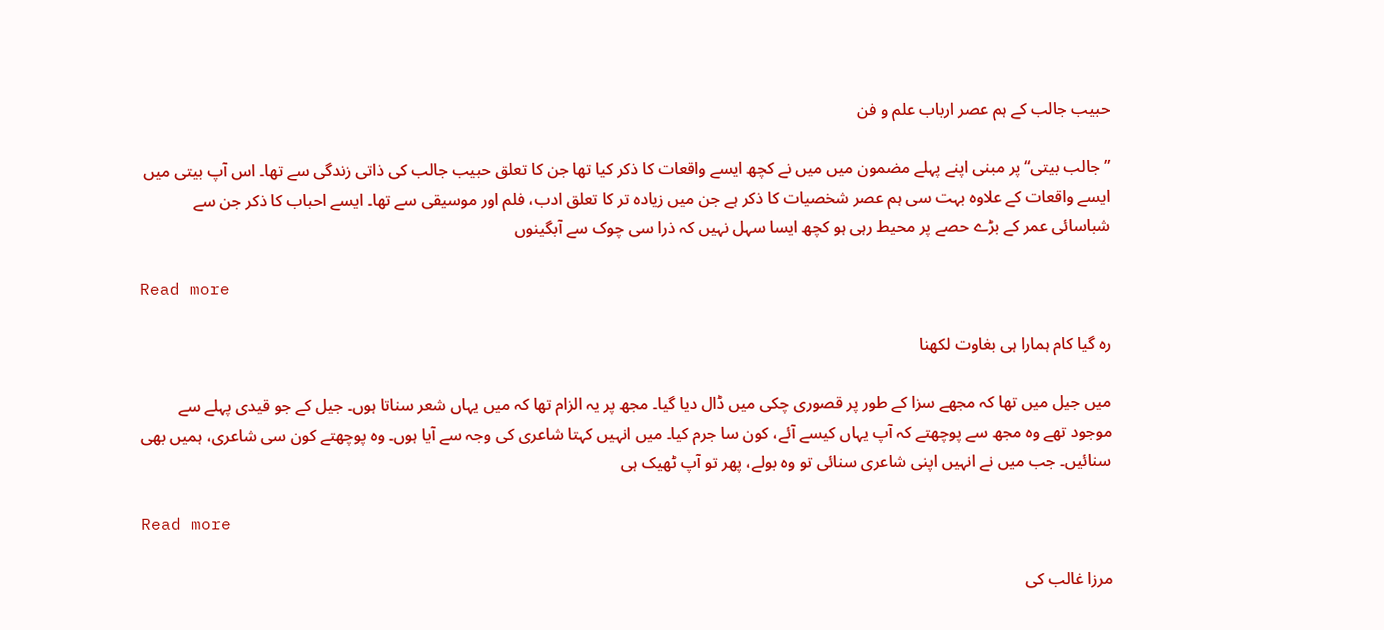حبیب جالب کے ہم عصر ارباب علم و فن

”جالب بیتی“ پر مبنی اپنے پہلے مضمون میں میں نے کچھ ایسے واقعات کا ذکر کیا تھا جن کا تعلق حبیب جالب کی ذاتی زندگی سے تھا۔ اس آپ بیتی میں ایسے واقعات کے علاوہ بہت سی ہم عصر شخصیات کا ذکر ہے جن میں زیادہ تر کا تعلق ادب، فلم اور موسیقی سے تھا۔ ایسے احباب کا ذکر جن سے شباسائی عمر کے بڑے حصے پر محیط رہی ہو کچھ ایسا سہل نہیں کہ ذرا سی چوک سے آبگینوں

Read more

رہ گیا کام ہمارا ہی بغاوت لکھنا

میں جیل میں تھا کہ مجھے سزا کے طور پر قصوری چکی میں ڈال دیا گیا۔ مجھ پر یہ الزام تھا کہ میں یہاں شعر سناتا ہوں۔ جیل کے جو قیدی پہلے سے موجود تھے وہ مجھ سے پوچھتے کہ آپ یہاں کیسے آئے، کون سا جرم کیا۔ میں انہیں کہتا شاعری کی وجہ سے آیا ہوں۔ وہ پوچھتے کون سی شاعری، ہمیں بھی سنائیں۔ جب میں نے انہیں اپنی شاعری سنائی تو وہ بولے، پھر تو آپ ٹھیک ہی

Read more

مرزا غالب کی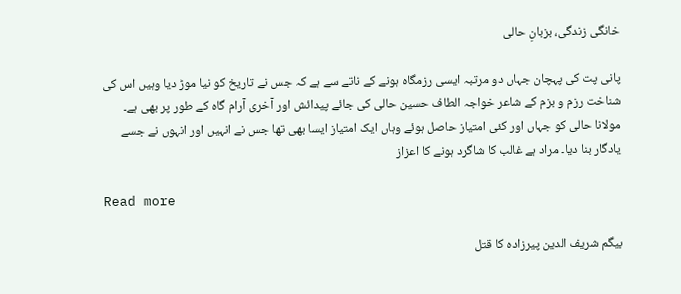خانگی زندگی، بزبانِ حالی

پانی پت کی پہچان جہاں دو مرتبہ ایسی رزمگاہ ہونے کے ناتے سے ہے کہ جس نے تاریخ کو نیا موڑ دیا وہیں اس کی شناخت رزم و بزم کے شاعر خواجہ الطاف حسین حالی کی جائے پیدائش اور آخری آرام گاہ کے طور پر بھی ہے۔ مولانا حالی کو جہاں اور کئی امتیاز حاصل ہوئے وہاں ایک امتیاز ایسا بھی تھا جس نے انہیں اور انہوں نے جسے یادگار بنا دیا۔ مراد ہے غالب کا شاگرد ہونے کا اعزاز

Read more

بیگم شریف الدین پیرزادہ کا قتل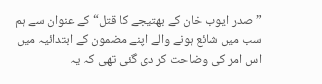”صدر ایوب خان کے بھتیجے کا قتل“ کے عنوان سے ہم سب میں شائع ہونے والے اپنے مضمون کے ابتدائیہ میں اس امر کی وضاحت کر دی گئی تھی کہ یہ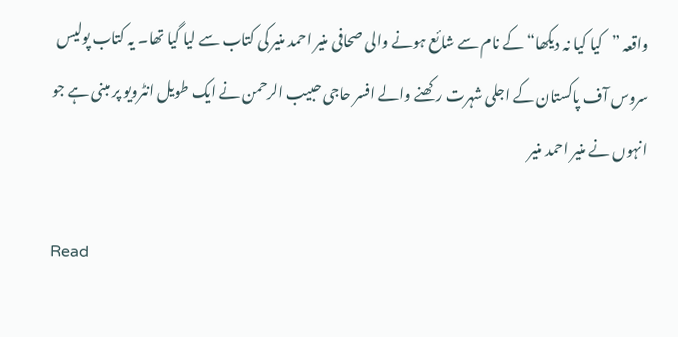واقعہ ”کیا کیا نہ دیکھا“ کے نام سے شائع ہونے والی صحافی منیر احمد منیر کی کتاب سے لیا گیا تھا۔ یہ کتاب پولیس سروس آف پاکستان کے اجلی شہرت رکھنے والے افسر حاجی حبیب الرحمن نے ایک طویل انٹرویو پر مبنی ہے جو انہوں نے منیر احمد منیر

Read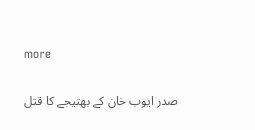more

صدر ایوب خان کے بھتیجے کا قتل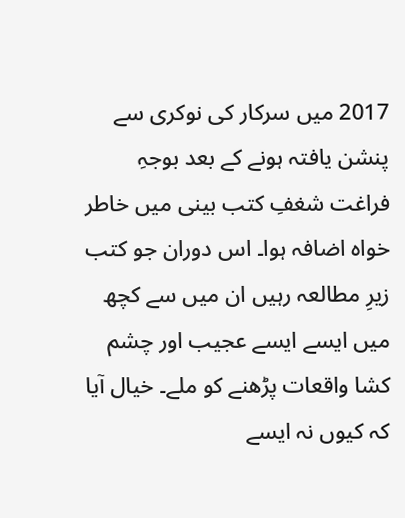2017 میں سرکار کی نوکری سے پنشن یافتہ ہونے کے بعد بوجہِ فراغت شغفِ کتب بینی میں خاطر خواہ اضافہ ہوا۔ اس دوران جو کتب زیرِ مطالعہ رہیں ان میں سے کچھ میں ایسے ایسے عجیب اور چشم کشا واقعات پڑھنے کو ملے۔ خیال آیا کہ کیوں نہ ایسے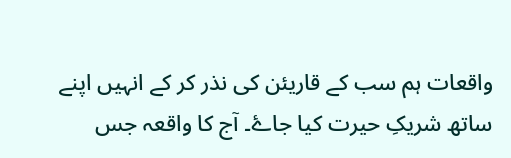واقعات ہم سب کے قاریئن کی نذر کر کے انہیں اپنے ساتھ شریکِ حیرت کیا جاۓ۔ آج کا واقعہ جس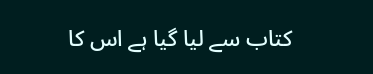کتاب سے لیا گیا ہے اس کا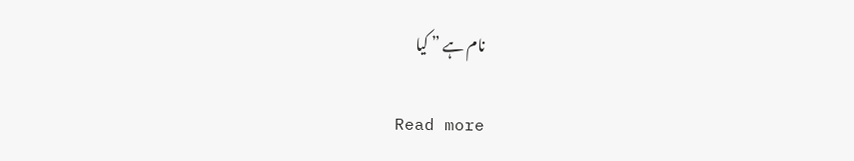نام ہے ” کیا

Read more